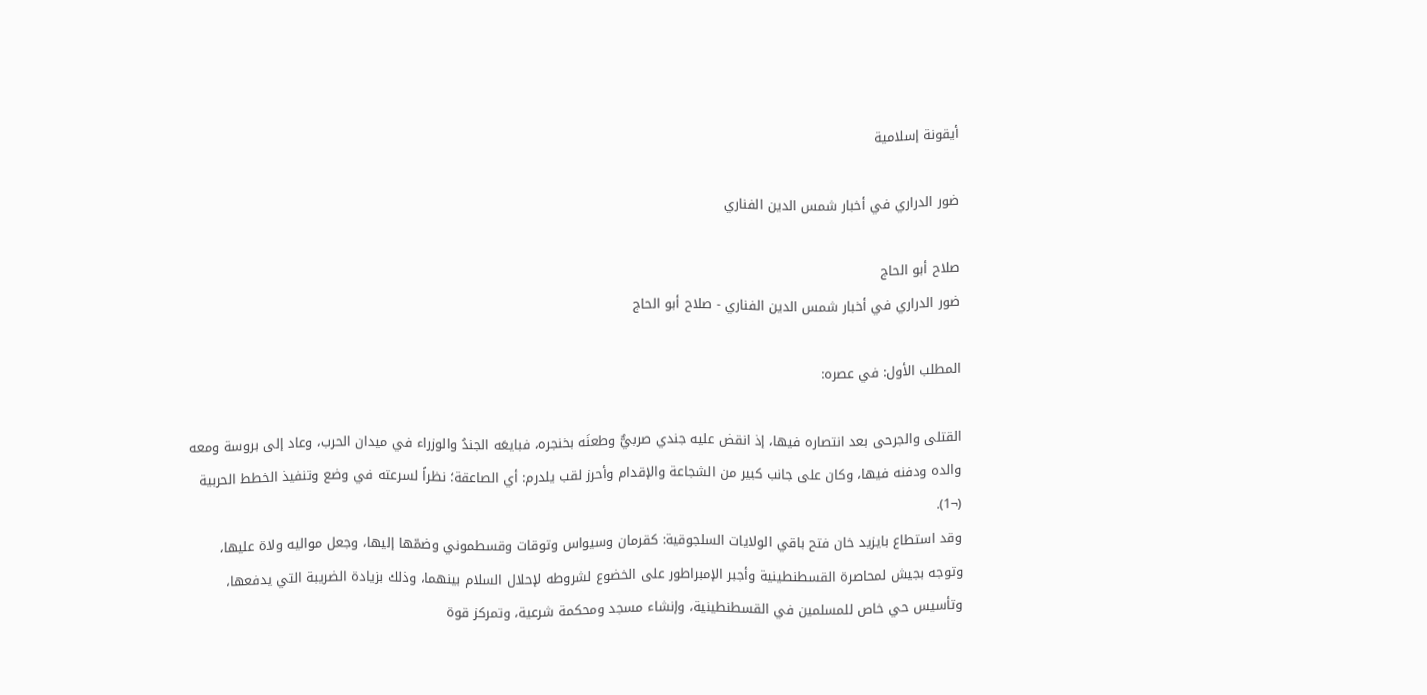أيقونة إسلامية

ضور الدراري في أخبار شمس الدين الفناري

صلاح أبو الحاج
ضور الدراري في أخبار شمس الدين الفناري - صلاح أبو الحاج

المطلب الأول: في عصره:

القتلى والجرحى بعد انتصاره فيها، إذ انقض عليه جندي صربيٌّ وطعنَه بخنجره، فبايعَه الجندُ والوزراء في ميدان الحرب، وعاد إلى بروسة ومعه والده ودفنه فيها، وكان على جانب كبير من الشجاعة والإقدام وأحرز لقب يلدرم: أي الصاعقة؛ نظراً لسرعته في وضع وتنفيذ الخطط الحربية (¬1).
وقد استطاع بايزيد خان فتح باقي الولايات السلجوقية: كقرمان وسيواس وتوقات وقسطموني وضمّها إليها، وجعل مواليه ولاة عليها، وتوجه بجيش لمحاصرة القسطنطينية وأجبر الإمبراطور على الخضوع لشروطه لإحلال السلام بينهما، وذلك بزيادة الضريبة التي يدفعها، وتأسيس حي خاص للمسلمين في القسطنطينية، وإنشاء مسجد ومحكمة شرعية، وتمركز قوة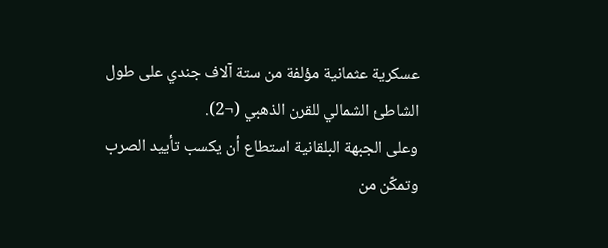عسكرية عثمانية مؤلفة من ستة آلاف جندي على طول الشاطئ الشمالي للقرن الذهبي (¬2).
وعلى الجبهة البلقانية استطاع أن يكسب تأييد الصرب وتمكّن من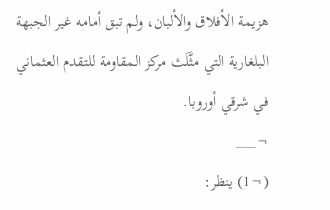هزيمة الأفلاق والألبان، ولم تبق أمامه غير الجبهة البلغارية التي مثَّلَث مركز المقاومة للتقدم العثماني في شرقي أوروبا.
¬___
(¬1) ينظر: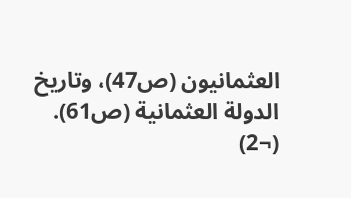العثمانيون (ص47)، وتاريخ الدولة العثمانية (ص61).
(¬2)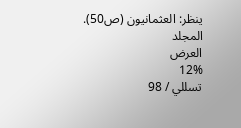ينظر: العثمانيون (ص50).
المجلد
العرض
12%
تسللي / 98